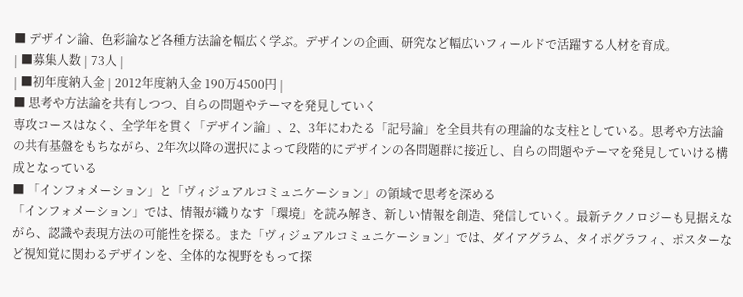■ デザイン論、色彩論など各種方法論を幅広く学ぶ。デザインの企画、研究など幅広いフィールドで活躍する人材を育成。
| ■募集人数 | 73人 |
| ■初年度納入金 | 2012年度納入金 190万4500円 |
■ 思考や方法論を共有しつつ、自らの問題やテーマを発見していく
専攻コースはなく、全学年を貫く「デザイン論」、2、3年にわたる「記号論」を全員共有の理論的な支柱としている。思考や方法論の共有基盤をもちながら、2年次以降の選択によって段階的にデザインの各問題群に接近し、自らの問題やテーマを発見していける構成となっている
■ 「インフォメーション」と「ヴィジュアルコミュニケーション」の領域で思考を深める
「インフォメーション」では、情報が織りなす「環境」を読み解き、新しい情報を創造、発信していく。最新テクノロジーも見据えながら、認識や表現方法の可能性を探る。また「ヴィジュアルコミュニケーション」では、ダイアグラム、タイポグラフィ、ポスターなど視知覚に関わるデザインを、全体的な視野をもって探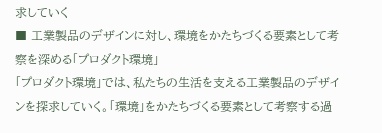求していく
■ 工業製品のデザインに対し、環境をかたちづくる要素として考察を深める「プロダクト環境」
「プロダクト環境」では、私たちの生活を支える工業製品のデザインを探求していく。「環境」をかたちづくる要素として考察する過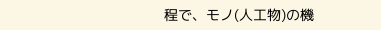程で、モノ(人工物)の機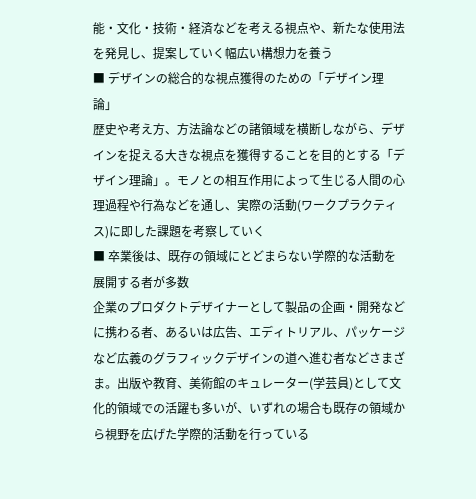能・文化・技術・経済などを考える視点や、新たな使用法を発見し、提案していく幅広い構想力を養う
■ デザインの総合的な視点獲得のための「デザイン理論」
歴史や考え方、方法論などの諸領域を横断しながら、デザインを捉える大きな視点を獲得することを目的とする「デザイン理論」。モノとの相互作用によって生じる人間の心理過程や行為などを通し、実際の活動(ワークプラクティス)に即した課題を考察していく
■ 卒業後は、既存の領域にとどまらない学際的な活動を展開する者が多数
企業のプロダクトデザイナーとして製品の企画・開発などに携わる者、あるいは広告、エディトリアル、パッケージなど広義のグラフィックデザインの道へ進む者などさまざま。出版や教育、美術館のキュレーター(学芸員)として文化的領域での活躍も多いが、いずれの場合も既存の領域から視野を広げた学際的活動を行っている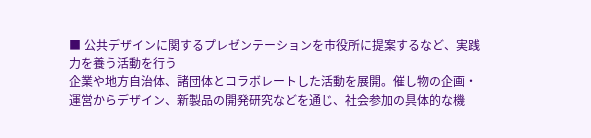■ 公共デザインに関するプレゼンテーションを市役所に提案するなど、実践力を養う活動を行う
企業や地方自治体、諸団体とコラボレートした活動を展開。催し物の企画・運営からデザイン、新製品の開発研究などを通じ、社会参加の具体的な機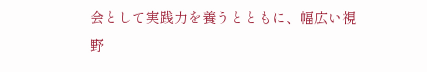会として実践力を養うとともに、幅広い視野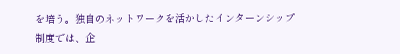を培う。独自のネットワークを活かしたインターンシップ制度では、企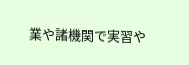業や諸機関で実習や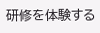研修を体験する